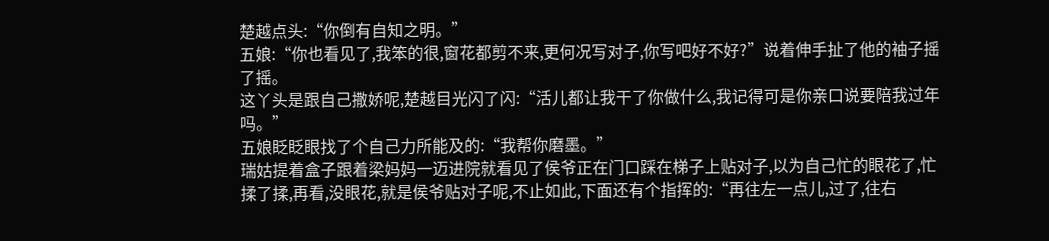楚越点头:“你倒有自知之明。”
五娘:“你也看见了,我笨的很,窗花都剪不来,更何况写对子,你写吧好不好?”说着伸手扯了他的袖子摇了摇。
这丫头是跟自己撒娇呢,楚越目光闪了闪:“活儿都让我干了你做什么,我记得可是你亲口说要陪我过年吗。”
五娘眨眨眼找了个自己力所能及的:“我帮你磨墨。”
瑞姑提着盒子跟着梁妈妈一迈进院就看见了侯爷正在门口踩在梯子上贴对子,以为自己忙的眼花了,忙揉了揉,再看,没眼花,就是侯爷贴对子呢,不止如此,下面还有个指挥的:“再往左一点儿,过了,往右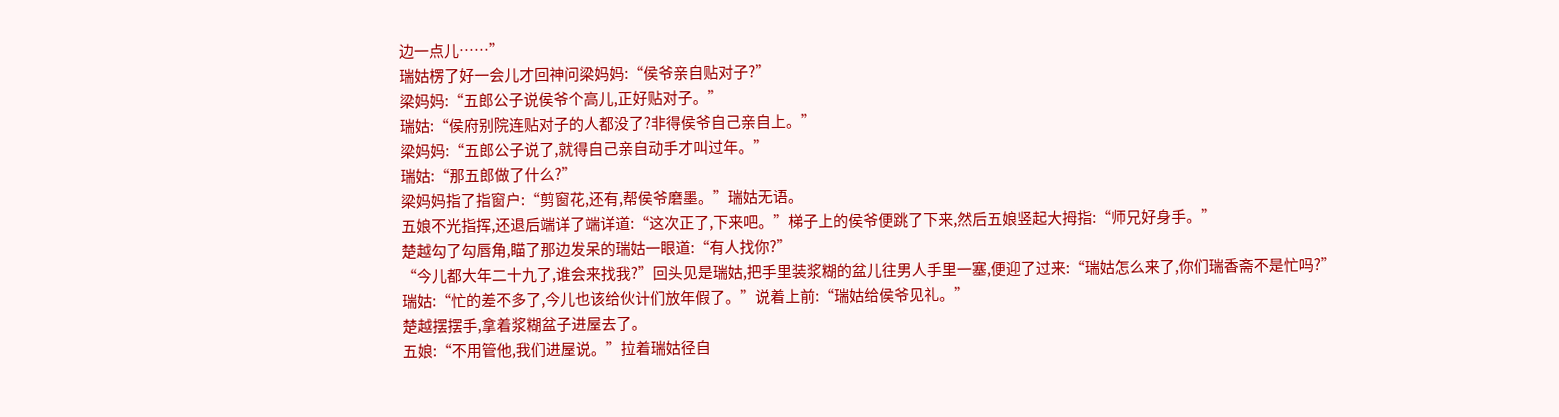边一点儿……”
瑞姑楞了好一会儿才回神问梁妈妈:“侯爷亲自贴对子?”
梁妈妈:“五郎公子说侯爷个高儿,正好贴对子。”
瑞姑:“侯府别院连贴对子的人都没了?非得侯爷自己亲自上。”
梁妈妈:“五郎公子说了,就得自己亲自动手才叫过年。”
瑞姑:“那五郎做了什么?”
梁妈妈指了指窗户:“剪窗花,还有,帮侯爷磨墨。”瑞姑无语。
五娘不光指挥,还退后端详了端详道:“这次正了,下来吧。”梯子上的侯爷便跳了下来,然后五娘竖起大拇指:“师兄好身手。”
楚越勾了勾唇角,瞄了那边发呆的瑞姑一眼道:“有人找你?”
“今儿都大年二十九了,谁会来找我?”回头见是瑞姑,把手里装浆糊的盆儿往男人手里一塞,便迎了过来:“瑞姑怎么来了,你们瑞香斋不是忙吗?”
瑞姑:“忙的差不多了,今儿也该给伙计们放年假了。”说着上前:“瑞姑给侯爷见礼。”
楚越摆摆手,拿着浆糊盆子进屋去了。
五娘:“不用管他,我们进屋说。”拉着瑞姑径自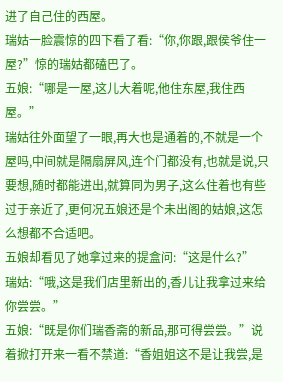进了自己住的西屋。
瑞姑一脸震惊的四下看了看:“你,你跟,跟侯爷住一屋?”惊的瑞姑都磕巴了。
五娘:“哪是一屋,这儿大着呢,他住东屋,我住西屋。”
瑞姑往外面望了一眼,再大也是通着的,不就是一个屋吗,中间就是隔扇屏风,连个门都没有,也就是说,只要想,随时都能进出,就算同为男子,这么住着也有些过于亲近了,更何况五娘还是个未出阁的姑娘,这怎么想都不合适吧。
五娘却看见了她拿过来的提盒问:“这是什么?”
瑞姑:“哦,这是我们店里新出的,香儿让我拿过来给你尝尝。”
五娘:“既是你们瑞香斋的新品,那可得尝尝。”说着掀打开来一看不禁道:“香姐姐这不是让我尝,是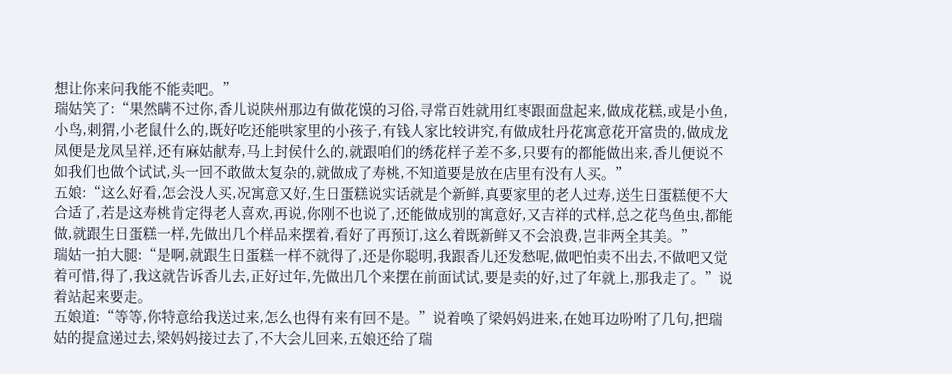想让你来问我能不能卖吧。”
瑞姑笑了:“果然瞒不过你,香儿说陕州那边有做花馍的习俗,寻常百姓就用红枣跟面盘起来,做成花糕,或是小鱼,小鸟,刺猬,小老鼠什么的,既好吃还能哄家里的小孩子,有钱人家比较讲究,有做成牡丹花寓意花开富贵的,做成龙凤便是龙凤呈祥,还有麻姑献寿,马上封侯什么的,就跟咱们的绣花样子差不多,只要有的都能做出来,香儿便说不如我们也做个试试,头一回不敢做太复杂的,就做成了寿桃,不知道要是放在店里有没有人买。”
五娘:“这么好看,怎会没人买,况寓意又好,生日蛋糕说实话就是个新鲜,真要家里的老人过寿,送生日蛋糕便不大合适了,若是这寿桃肯定得老人喜欢,再说,你刚不也说了,还能做成别的寓意好,又吉祥的式样,总之花鸟鱼虫,都能做,就跟生日蛋糕一样,先做出几个样品来摆着,看好了再预订,这么着既新鲜又不会浪费,岂非两全其美。”
瑞姑一拍大腿:“是啊,就跟生日蛋糕一样不就得了,还是你聪明,我跟香儿还发愁呢,做吧怕卖不出去,不做吧又觉着可惜,得了,我这就告诉香儿去,正好过年,先做出几个来摆在前面试试,要是卖的好,过了年就上,那我走了。”说着站起来要走。
五娘道:“等等,你特意给我送过来,怎么也得有来有回不是。”说着唤了梁妈妈进来,在她耳边吩咐了几句,把瑞姑的提盒递过去,梁妈妈接过去了,不大会儿回来,五娘还给了瑞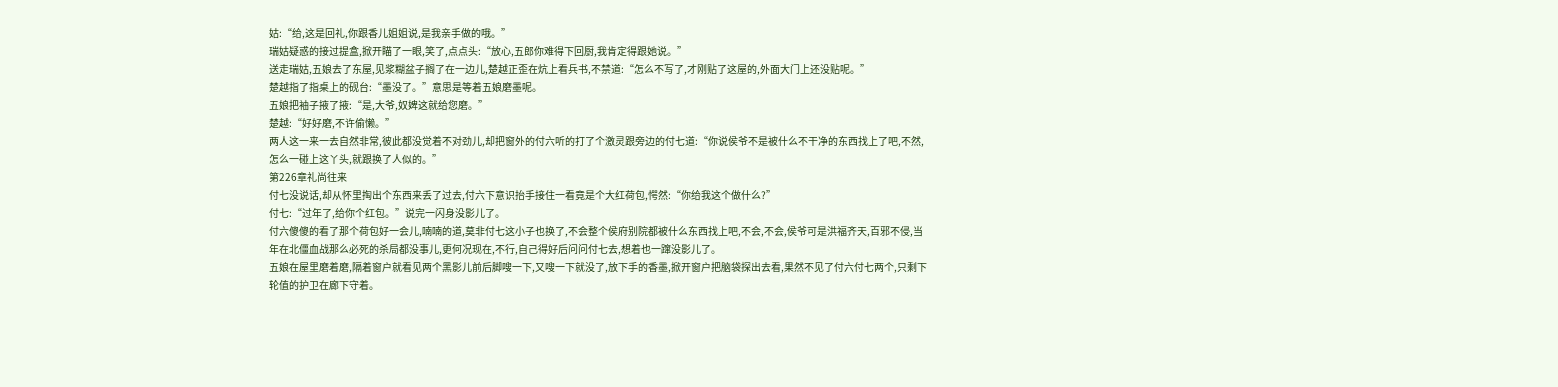姑:“给,这是回礼,你跟香儿姐姐说,是我亲手做的哦。”
瑞姑疑惑的接过提盒,掀开瞄了一眼,笑了,点点头:“放心,五郎你难得下回厨,我肯定得跟她说。”
送走瑞姑,五娘去了东屋,见浆糊盆子搁了在一边儿,楚越正歪在炕上看兵书,不禁道:“怎么不写了,才刚贴了这屋的,外面大门上还没贴呢。”
楚越指了指桌上的砚台:“墨没了。”意思是等着五娘磨墨呢。
五娘把袖子掖了掖:“是,大爷,奴婢这就给您磨。”
楚越:“好好磨,不许偷懒。”
两人这一来一去自然非常,彼此都没觉着不对劲儿,却把窗外的付六听的打了个激灵跟旁边的付七道:“你说侯爷不是被什么不干净的东西找上了吧,不然,怎么一碰上这丫头,就跟换了人似的。”
第226章礼尚往来
付七没说话,却从怀里掏出个东西来丢了过去,付六下意识抬手接住一看竟是个大红荷包,愕然:“你给我这个做什么?”
付七:“过年了,给你个红包。”说完一闪身没影儿了。
付六傻傻的看了那个荷包好一会儿,喃喃的道,莫非付七这小子也换了,不会整个侯府别院都被什么东西找上吧,不会,不会,侯爷可是洪福齐天,百邪不侵,当年在北僵血战那么必死的杀局都没事儿,更何况现在,不行,自己得好后问问付七去,想着也一蹿没影儿了。
五娘在屋里磨着磨,隔着窗户就看见两个黑影儿前后脚嗖一下,又嗖一下就没了,放下手的香墨,掀开窗户把脑袋探出去看,果然不见了付六付七两个,只剩下轮值的护卫在廊下守着。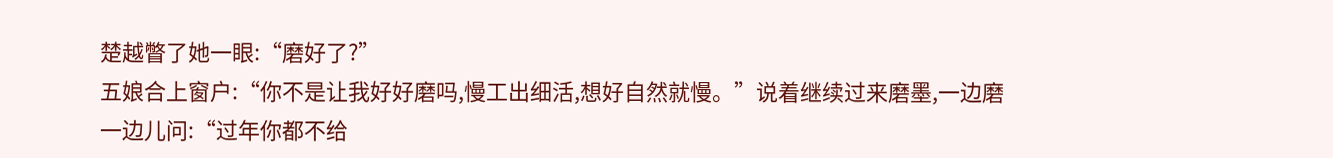楚越瞥了她一眼:“磨好了?”
五娘合上窗户:“你不是让我好好磨吗,慢工出细活,想好自然就慢。”说着继续过来磨墨,一边磨一边儿问:“过年你都不给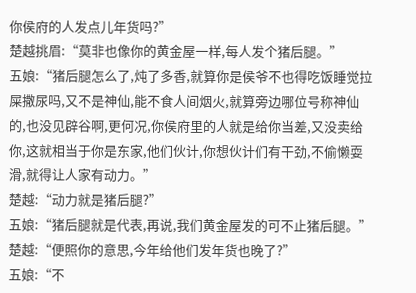你侯府的人发点儿年货吗?”
楚越挑眉:“莫非也像你的黄金屋一样,每人发个猪后腿。”
五娘:“猪后腿怎么了,炖了多香,就算你是侯爷不也得吃饭睡觉拉屎撒尿吗,又不是神仙,能不食人间烟火,就算旁边哪位号称神仙的,也没见辟谷啊,更何况,你侯府里的人就是给你当差,又没卖给你,这就相当于你是东家,他们伙计,你想伙计们有干劲,不偷懒耍滑,就得让人家有动力。”
楚越:“动力就是猪后腿?”
五娘:“猪后腿就是代表,再说,我们黄金屋发的可不止猪后腿。”
楚越:“便照你的意思,今年给他们发年货也晚了?”
五娘:“不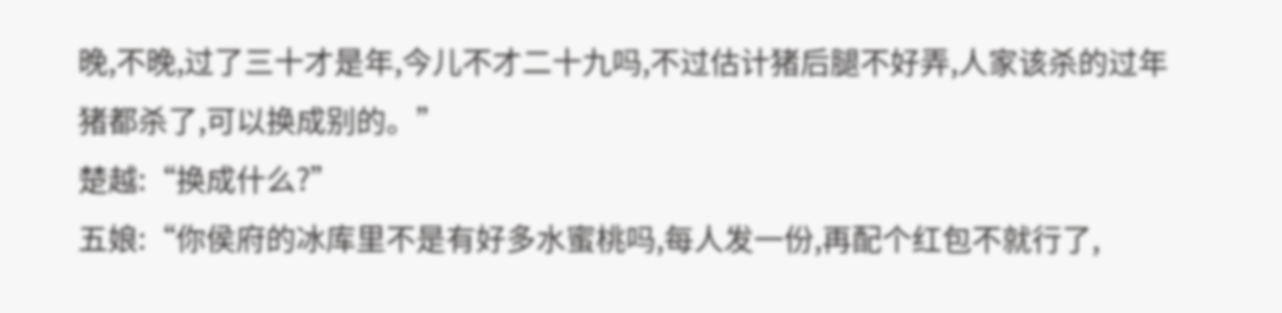晚,不晚,过了三十才是年,今儿不才二十九吗,不过估计猪后腿不好弄,人家该杀的过年猪都杀了,可以换成别的。”
楚越:“换成什么?”
五娘:“你侯府的冰库里不是有好多水蜜桃吗,每人发一份,再配个红包不就行了,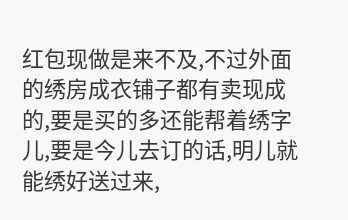红包现做是来不及,不过外面的绣房成衣铺子都有卖现成的,要是买的多还能帮着绣字儿,要是今儿去订的话,明儿就能绣好送过来,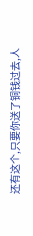还有这个,只要你送了铜钱过去,人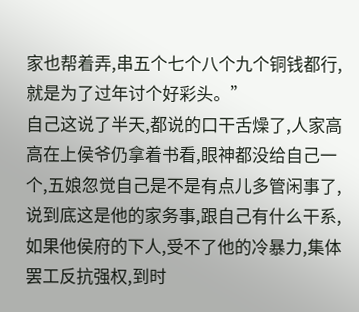家也帮着弄,串五个七个八个九个铜钱都行,就是为了过年讨个好彩头。”
自己这说了半天,都说的口干舌燥了,人家高高在上侯爷仍拿着书看,眼神都没给自己一个,五娘忽觉自己是不是有点儿多管闲事了,说到底这是他的家务事,跟自己有什么干系,如果他侯府的下人,受不了他的冷暴力,集体罢工反抗强权,到时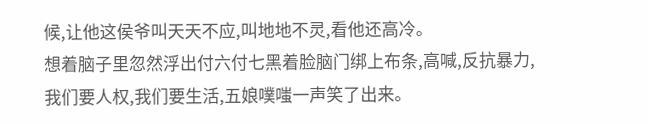候,让他这侯爷叫天天不应,叫地地不灵,看他还高冷。
想着脑子里忽然浮出付六付七黑着脸脑门绑上布条,高喊,反抗暴力,我们要人权,我们要生活,五娘噗嗤一声笑了出来。